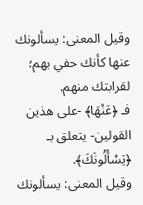وقيل المعنى: يسألونك عنها كأنك حفي بهم؛ لقرابتك منهم.
فـ ﴿عَنْهَا﴾ -على هذين القولين- يتعلق بـ ﴿يَسْأَلُونَكَ﴾.
وقيل المعنى: يسألونك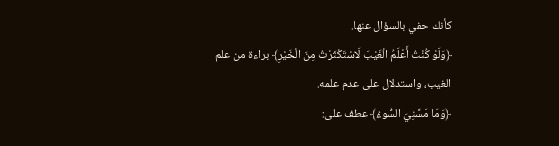كأنك حفي بالسؤال عنها.
﴿وَلَوْ كُنْتُ أَعْلَمُ الْغَيْبَ لَاسْتَكْثَرْتُ مِنَ الْخَيْرِ﴾ براءة من علم الغيب، واستدلال على عدم علمه.
﴿وَمَا مَسَّنِيَ السُّوءُ﴾ عطف على: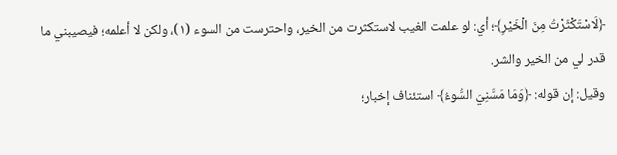﴿لَاسْتَكْثَرْتُ مِنَ الْخَيْرِ﴾؛ أي: لو علمت الغيب لاستكثرت من الخير، واحترست من السوء (١)، ولكن لا أعلمه؛ فيصيبني ما قدر لي من الخير والشر.
وقيل: إن قوله: ﴿وَمَا مَسَّنِيَ السُّوءُ﴾ استئناف إخبار؛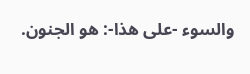والسوء -على هذا-: هو الجنون.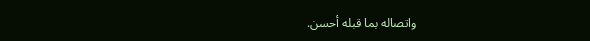واتصاله بما قبله أحسن.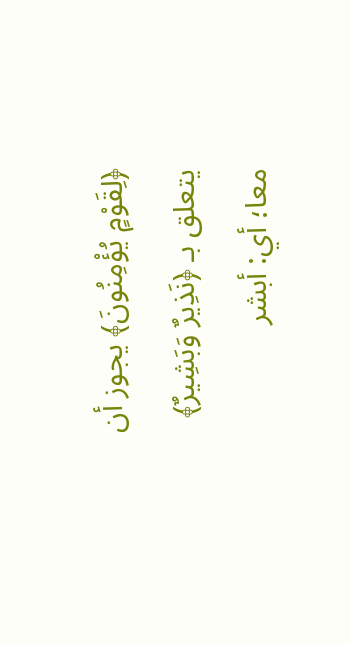﴿لِقَوْمٍ يُؤْمِنُونَ﴾ يجوز أن يتعلق بـ ﴿نَذِيرٌ وَبَشِيرٌ﴾ معا؛ أي: أبشر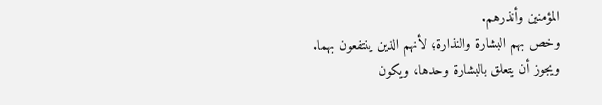المؤمنين وأنذرهم.
وخص بهم البشارة والنذارة؛ لأنهم الذين ينتفعون بهما.
ويجوز أن يتعلق بالبشارة وحدها، ويكون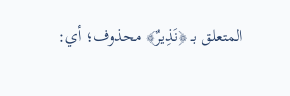المتعلق بـ ﴿نَذِيرٌ﴾ محذوف؛ أي: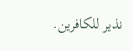نذير للكافرين.